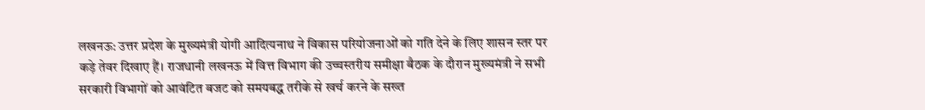लखनऊ: उत्तर प्रदेश के मुख्यमंत्री योगी आदित्यनाथ ने विकास परियोजनाओं को गति देने के लिए शासन स्तर पर कड़े तेवर दिखाए हैं। राजधानी लखनऊ में वित्त विभाग की उच्चस्तरीय समीक्षा बैठक के दौरान मुख्यमंत्री ने सभी सरकारी विभागों को आवंटित बजट को समयबद्ध तरीके से खर्च करने के सख्त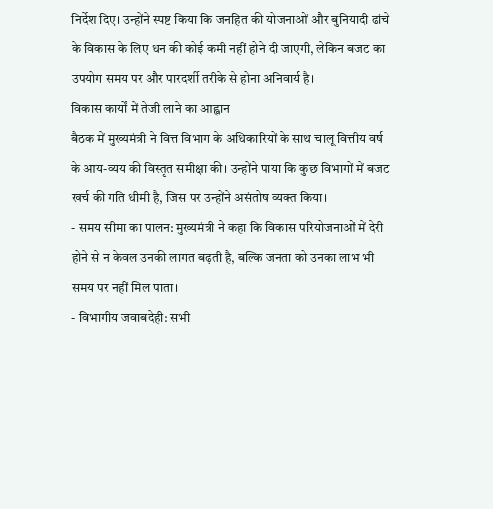निर्देश दिए। उन्होंने स्पष्ट किया कि जनहित की योजनाओं और बुनियादी ढांचे के विकास के लिए धन की कोई कमी नहीं होने दी जाएगी, लेकिन बजट का उपयोग समय पर और पारदर्शी तरीके से होना अनिवार्य है।
विकास कार्यों में तेजी लाने का आह्वान
बैठक में मुख्यमंत्री ने वित्त विभाग के अधिकारियों के साथ चालू वित्तीय वर्ष के आय-व्यय की विस्तृत समीक्षा की। उन्होंने पाया कि कुछ विभागों में बजट खर्च की गति धीमी है, जिस पर उन्होंने असंतोष व्यक्त किया।
- समय सीमा का पालन: मुख्यमंत्री ने कहा कि विकास परियोजनाओं में देरी होने से न केवल उनकी लागत बढ़ती है, बल्कि जनता को उनका लाभ भी समय पर नहीं मिल पाता।
- विभागीय जवाबदेही: सभी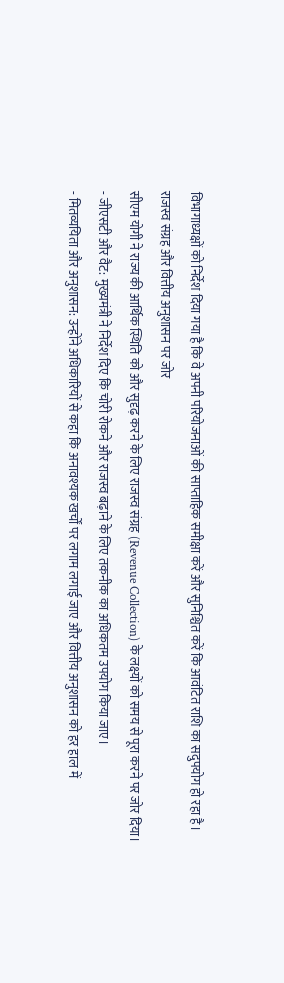विभागाध्यक्षों को निर्देश दिया गया है कि वे अपनी परियोजनाओं की साप्ताहिक समीक्षा करें और सुनिश्चित करें कि आवंटित राशि का सदुपयोग हो रहा है।
राजस्व संग्रह और वित्तीय अनुशासन पर जोर
सीएम योगी ने राज्य की आर्थिक स्थिति को और सुदृढ़ करने के लिए राजस्व संग्रह (Revenue Collection) के लक्ष्यों को समय से पूरा करने पर जोर दिया।
- जीएसटी और वैट: मुख्यमंत्री ने निर्देश दिए कि चोरी रोकने और राजस्व बढ़ाने के लिए तकनीक का अधिकतम उपयोग किया जाए।
- मितव्ययिता और अनुशासन: उन्होंने अधिकारियों से कहा कि अनावश्यक खर्चों पर लगाम लगाई जाए और वित्तीय अनुशासन को हर हाल में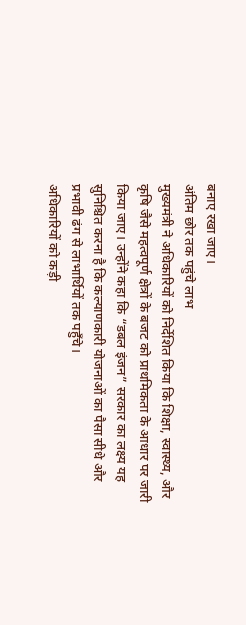बनाए रखा जाए।
अंतिम छोर तक पहुंचे लाभ
मुख्यमंत्री ने अधिकारियों को निर्देशित किया कि शिक्षा, स्वास्थ्य, और कृषि जैसे महत्वपूर्ण क्षेत्रों के बजट को प्राथमिकता के आधार पर जारी किया जाए। उन्होंने कहा कि “डबल इंजन” सरकार का लक्ष्य यह सुनिश्चित करना है कि कल्याणकारी योजनाओं का पैसा सीधे और प्रभावी ढंग से लाभार्थियों तक पहुँचे।
अधिकारियों को कड़ी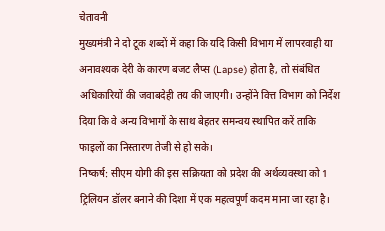चेतावनी
मुख्यमंत्री ने दो टूक शब्दों में कहा कि यदि किसी विभाग में लापरवाही या अनावश्यक देरी के कारण बजट लैप्स (Lapse) होता है, तो संबंधित अधिकारियों की जवाबदेही तय की जाएगी। उन्होंने वित्त विभाग को निर्देश दिया कि वे अन्य विभागों के साथ बेहतर समन्वय स्थापित करें ताकि फाइलों का निस्तारण तेजी से हो सके।
निष्कर्ष: सीएम योगी की इस सक्रियता को प्रदेश की अर्थव्यवस्था को 1 ट्रिलियन डॉलर बनाने की दिशा में एक महत्वपूर्ण कदम माना जा रहा है।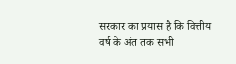सरकार का प्रयास है कि वित्तीय वर्ष के अंत तक सभी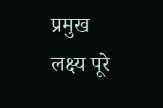प्रमुख लक्ष्य पूरे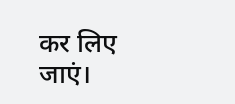कर लिए जाएं।